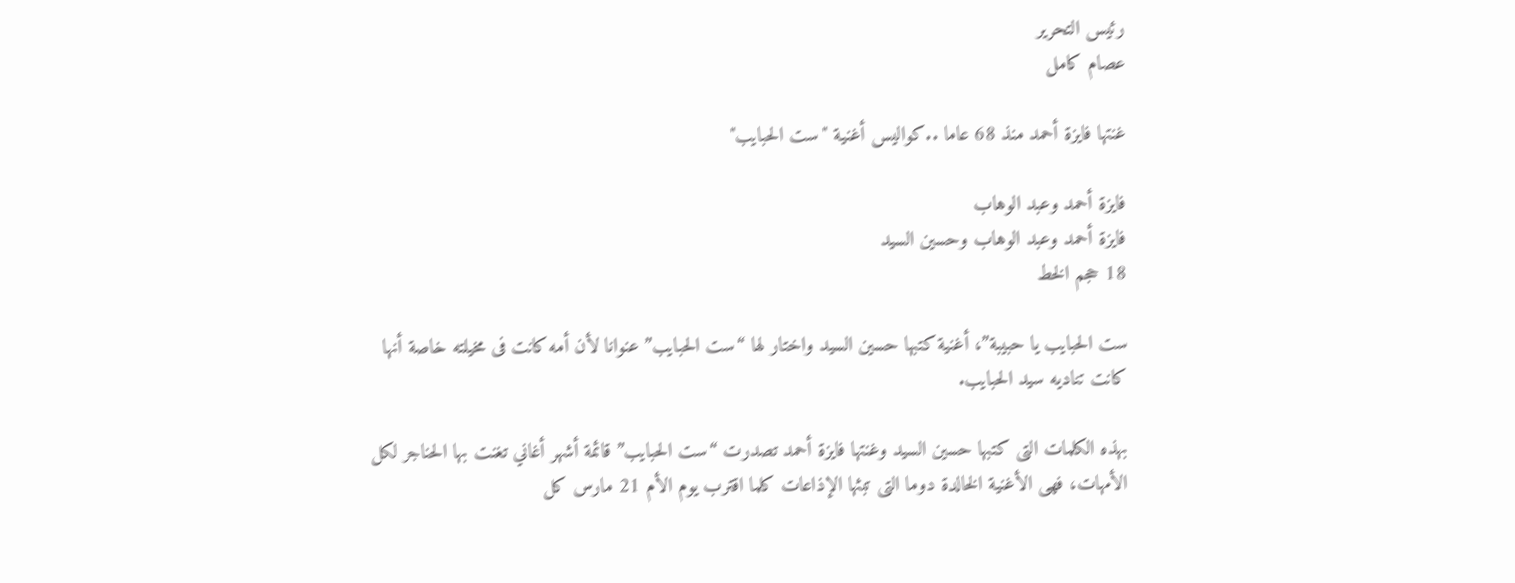رئيس التحرير
عصام كامل

غنتها فايزة أحمد منذ 68 عاما ..كواليس أغنية "ست الحبايب"

فايزة أحمد وعبد الوهاب
فايزة أحمد وعبد الوهاب وحسين السيد
18 حجم الخط

ست الحبايب يا حبيبة”، أغنية كتبها حسين السيد واختار لها “ست الحبايب” عنوانا لأن أمه كانت فى مخيلته خاصة أنها كانت تناديه سيد الحبايب.

بهذه الكلمات التى كتبها حسين السيد وغنتها فايزة أحمد تصدرت “ست الحبايب” قائمة أشهر أغاني تغنت بها الحناجر لكل الأمهات، فهى الأغنية الخالدة دوما التى تبثها الإذاعات كلما اقترب يوم الأم 21 مارس كل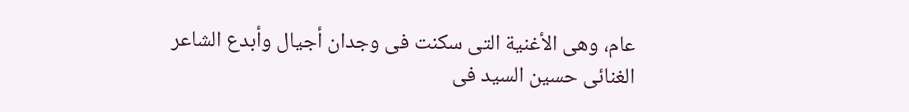عام، وهى الأغنية التى سكنت فى وجدان أجيال وأبدع الشاعر الغنائى حسين السيد فى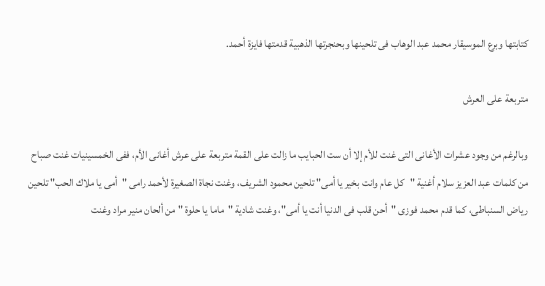كتابتها وبرع الموسيقار محمد عبد الوهاب فى تلحينها وبحنجرتها الذهبية قدمتها فايزة أحمد.

متربعة على العرش

وبالرغم من وجود عشرات الأغانى التى غنت للأم إلا أن ست الحبايب ما زالت على القمة متربعة على عرش أغانى الأم، ففى الخمسينيات غنت صباح من كلمات عبد العزيز سلام أغنية "كل عام وانت بخير يا أمى" تلحين محمود الشريف، وغنت نجاة الصغيرة لأحمد رامى "أمى يا ملاك الحب" تلحين رياض السنباطى، كما قدم محمد فوزى "أحن قلب فى الدنيا أنت يا أمى"، وغنت شادية "ماما يا حلوة " من ألحان منير مراد وغنت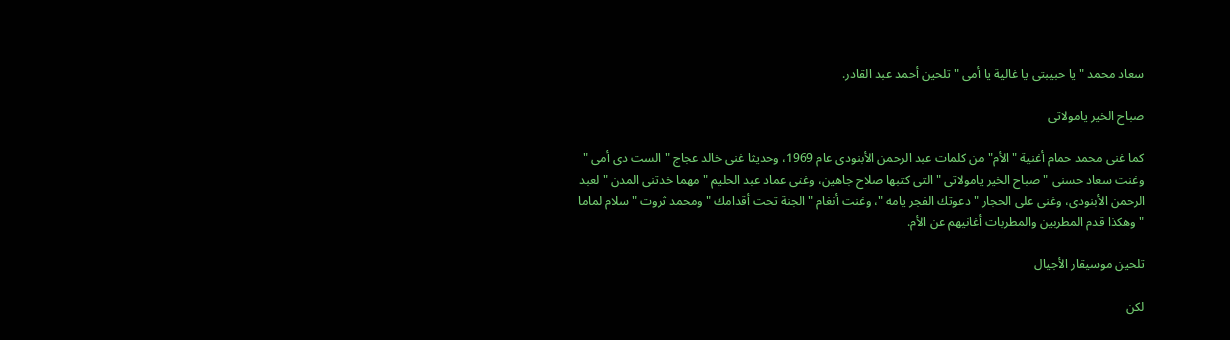سعاد محمد " يا حبيبتى يا غالية يا أمى " تلحين أحمد عبد القادر.

صباح الخير يامولاتى

كما غنى محمد حمام أغنية "الأم" من كلمات عبد الرحمن الأبنودى عام 1969، وحديثا غنى خالد عجاج " الست دى أمى " وغنت سعاد حسنى " صباح الخير يامولاتى " التى كتبها صلاح جاهين، وغنى عماد عبد الحليم " مهما خدتنى المدن " لعبد الرحمن الأبنودى، وغنى على الحجار " دعوتك الفجر يامه "، وغنت أنغام " الجنة تحت أقدامك " ومحمد ثروت " سلام لماما " وهكذا قدم المطربين والمطربات أغانيهم عن الأم.

تلحين موسيقار الأجيال

لكن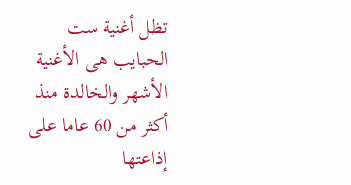تظل أغنية ست الحبايب هى الأغنية الأشهر والخالدة منذ أكثر من 60 عاما على إذاعتها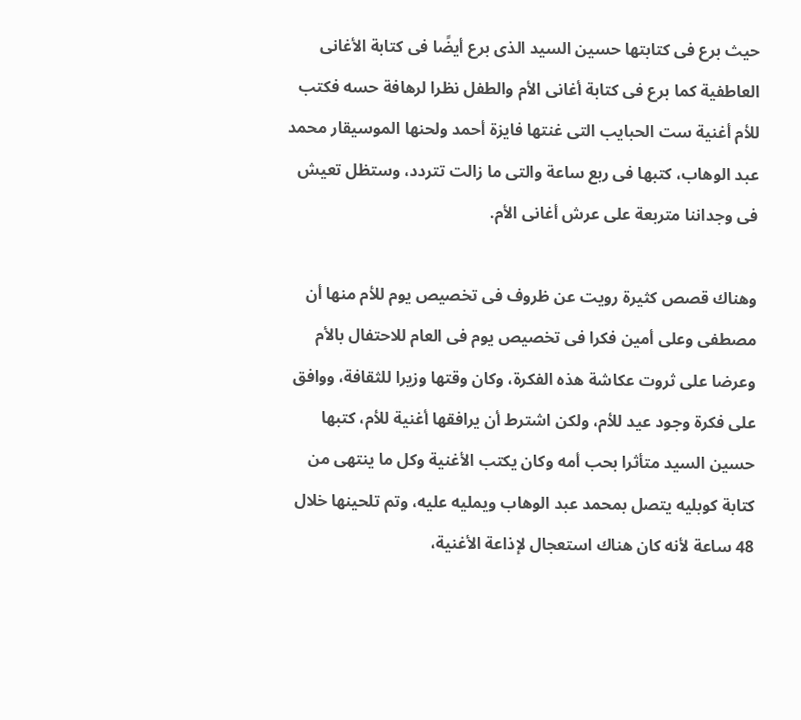حيث برع فى كتابتها حسين السيد الذى برع أيضًا فى كتابة الأغانى العاطفية كما برع فى كتابة أغانى الأم والطفل نظرا لرهافة حسه فكتب للأم أغنية ست الحبايب التى غنتها فايزة أحمد ولحنها الموسيقار محمد عبد الوهاب، كتبها فى ربع ساعة والتى ما زالت تتردد، وستظل تعيش فى وجداننا متربعة على عرش أغانى الأم.

وهناك قصص كثيرة رويت عن ظروف فى تخصيص يوم للأم منها أن مصطفى وعلى أمين فكرا فى تخصيص يوم فى العام للاحتفال بالأم وعرضا على ثروت عكاشة هذه الفكرة، وكان وقتها وزيرا للثقافة، ووافق على فكرة وجود عيد للأم، ولكن اشترط أن يرافقها أغنية للأم، كتبها حسين السيد متأثرا بحب أمه وكان يكتب الأغنية وكل ما ينتهى من كتابة كوبليه يتصل بمحمد عبد الوهاب ويمليه عليه، وتم تلحينها خلال 48 ساعة لأنه كان هناك استعجال لإذاعة الأغنية،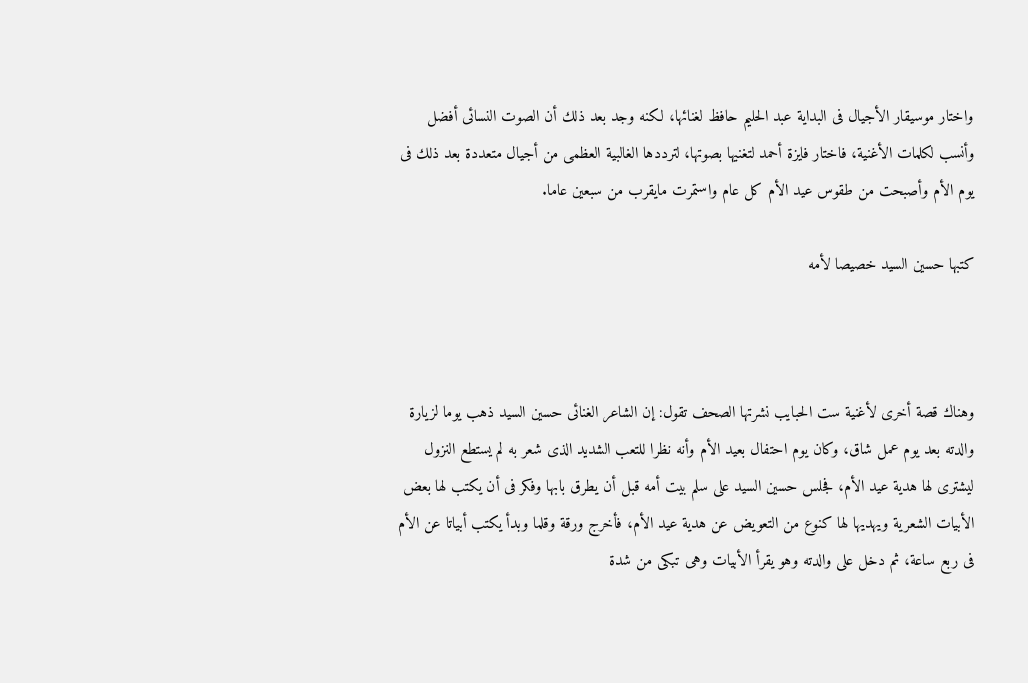واختار موسيقار الأجيال فى البداية عبد الحليم حافظ لغنائها، لكنه وجد بعد ذلك أن الصوت النسائى أفضل وأنسب لكلمات الأغنية، فاختار فايزة أحمد لتغنيها بصوتها، لترددها الغالبية العظمى من أجيال متعددة بعد ذلك فى يوم الأم وأصبحت من طقوس عيد الأم كل عام واستمرت مايقرب من سبعين عاما.

كتبها حسين السيد خصيصا لأمه



وهناك قصة أخرى لأغنية ست الحبايب نشرتها الصحف تقول: إن الشاعر الغنائى حسين السيد ذهب يوما لزيارة والدته بعد يوم عمل شاق، وكان يوم احتفال بعيد الأم وأنه نظرا للتعب الشديد الذى شعر به لم يستطع النزول ليشترى لها هدية عيد الأم، فجلس حسين السيد على سلم بيت أمه قبل أن يطرق بابها وفكر فى أن يكتب لها بعض الأبيات الشعرية ويهديها لها كنوع من التعويض عن هدية عيد الأم، فأخرج ورقة وقلما وبدأ يكتب أبياتا عن الأم فى ربع ساعة، ثم دخل على والدته وهو يقرأ الأبيات وهى تبكى من شدة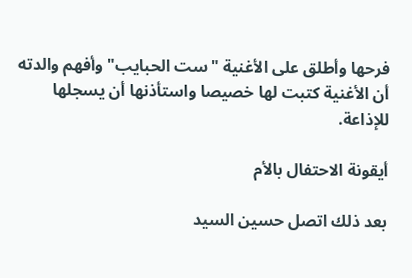فرحها وأطلق على الأغنية "ست الحبايب" وأفهم والدته أن الأغنية كتبت لها خصيصا واستأذنها أن يسجلها للإذاعة.

أيقونة الاحتفال بالأم

بعد ذلك اتصل حسين السيد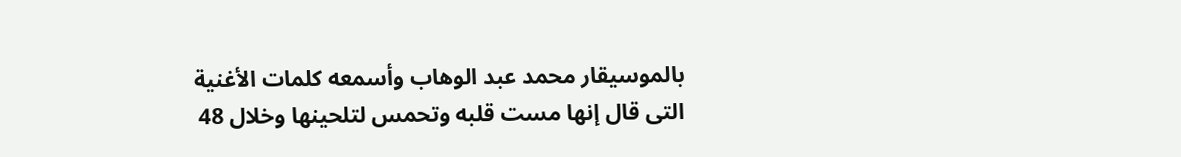بالموسيقار محمد عبد الوهاب وأسمعه كلمات الأغنية التى قال إنها مست قلبه وتحمس لتلحينها وخلال 48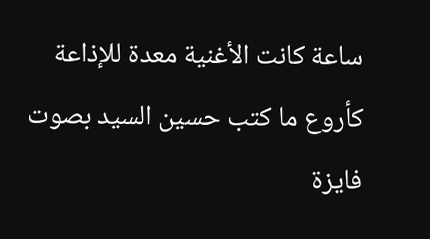ساعة كانت الأغنية معدة للإذاعة كأروع ما كتب حسين السيد بصوت فايزة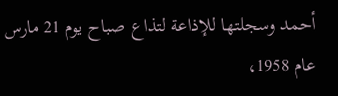أحمد وسجلتها للإذاعة لتذاع صباح يوم 21 مارس عام 1958،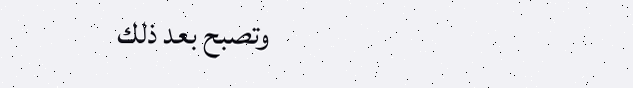وتصبح بعد ذلك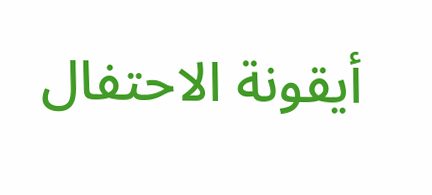أيقونة الاحتفال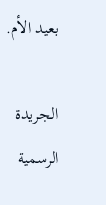بعيد الأم.

الجريدة الرسمية